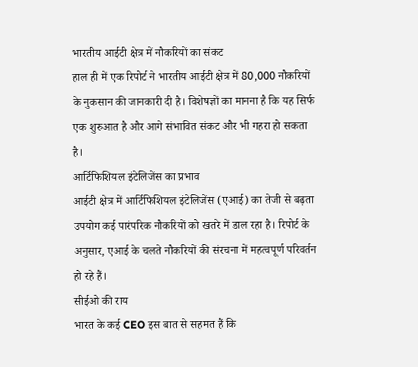भारतीय आईटी क्षेत्र में नौकरियों का संकट
हाल ही में एक रिपोर्ट ने भारतीय आईटी क्षेत्र में 80,000 नौकरियों के नुकसान की जानकारी दी है। विशेषज्ञों का मानना है कि यह सिर्फ एक शुरुआत है और आगे संभावित संकट और भी गहरा हो सकता है।
आर्टिफिशियल इंटेलिजेंस का प्रभाव
आईटी क्षेत्र में आर्टिफिशियल इंटेलिजेंस (एआई) का तेजी से बढ़ता उपयोग कई पारंपरिक नौकरियों को खतरे में डाल रहा है। रिपोर्ट के अनुसार, एआई के चलते नौकरियों की संरचना में महत्वपूर्ण परिवर्तन हो रहे हैं।
सीईओ की राय
भारत के कई CEO इस बात से सहमत हैं कि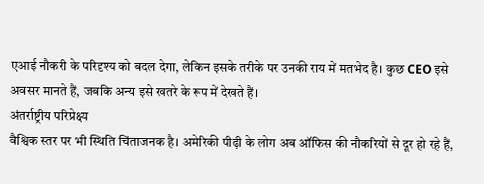एआई नौकरी के परिदृश्य को बदल देगा, लेकिन इसके तरीके पर उनकी राय में मतभेद है। कुछ CEO इसे अवसर मानते हैं, जबकि अन्य इसे खतरे के रूप में देखते हैं।
अंतर्राष्ट्रीय परिप्रेक्ष्य
वैश्विक स्तर पर भी स्थिति चिंताजनक है। अमेरिकी पीढ़ी के लोग अब ऑफिस की नौकरियों से दूर हो रहे हैं,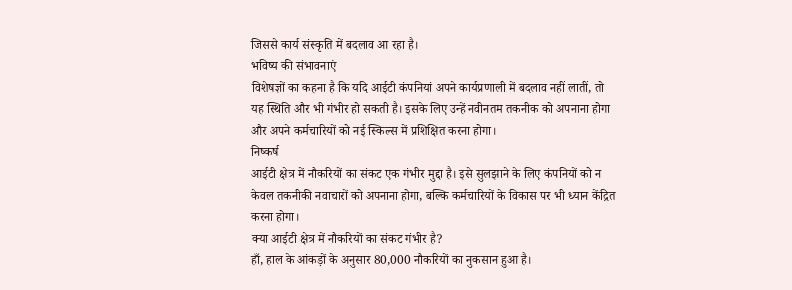जिससे कार्य संस्कृति में बदलाव आ रहा है।
भविष्य की संभावनाएं
विशेषज्ञों का कहना है कि यदि आईटी कंपनियां अपने कार्यप्रणाली में बदलाव नहीं लातीं, तो यह स्थिति और भी गंभीर हो सकती है। इसके लिए उन्हें नवीनतम तकनीक को अपनाना होगा और अपने कर्मचारियों को नई स्किल्स में प्रशिक्षित करना होगा।
निष्कर्ष
आईटी क्षेत्र में नौकरियों का संकट एक गंभीर मुद्दा है। इसे सुलझाने के लिए कंपनियों को न केवल तकनीकी नवाचारों को अपनाना होगा, बल्कि कर्मचारियों के विकास पर भी ध्यान केंद्रित करना होगा।
क्या आईटी क्षेत्र में नौकरियों का संकट गंभीर है?
हाँ, हाल के आंकड़ों के अनुसार 80,000 नौकरियों का नुकसान हुआ है।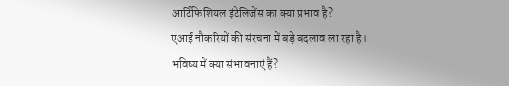आर्टिफिशियल इंटेलिजेंस का क्या प्रभाव है?
एआई नौकरियों की संरचना में बड़े बदलाव ला रहा है।
भविष्य में क्या संभावनाएं हैं?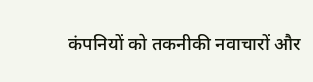कंपनियों को तकनीकी नवाचारों और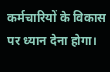कर्मचारियों के विकास पर ध्यान देना होगा।